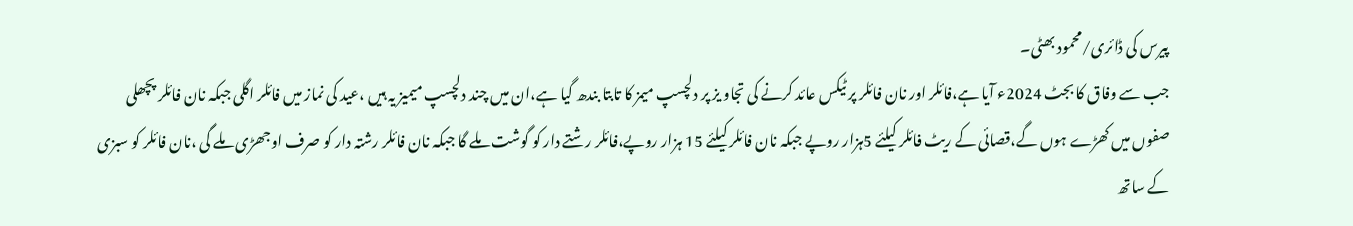پیرس کی ڈائری/محمود بھٹی۔
جب سے وفاق کا بجٹ 2024ء آیا ہے،فائلر اور نان فائلر پر ٹیکس عائد کرنے کی تجاو یز پر دلچسپ میمز کا تابتا بندھ گیا ہے،ان میں چند دلچسپ میمیز یہ ہیں ،عید کی نماز میں فائلر اگلی جبکہ نان فائلر پچھلی صفوں میں کھڑے ہوں گے،قصائی کے ریٹ فائلر کیلئے 5ہزار روپے جبکہ نان فائلر کیلئے 15 ہزار روپے،فائلر رشتے دار کو گوشت ملے گا جبکہ نان فائلر رشتہ دار کو صرف اوجھڑی ملے گی ،نان فائلر کو سبزی کے ساتھ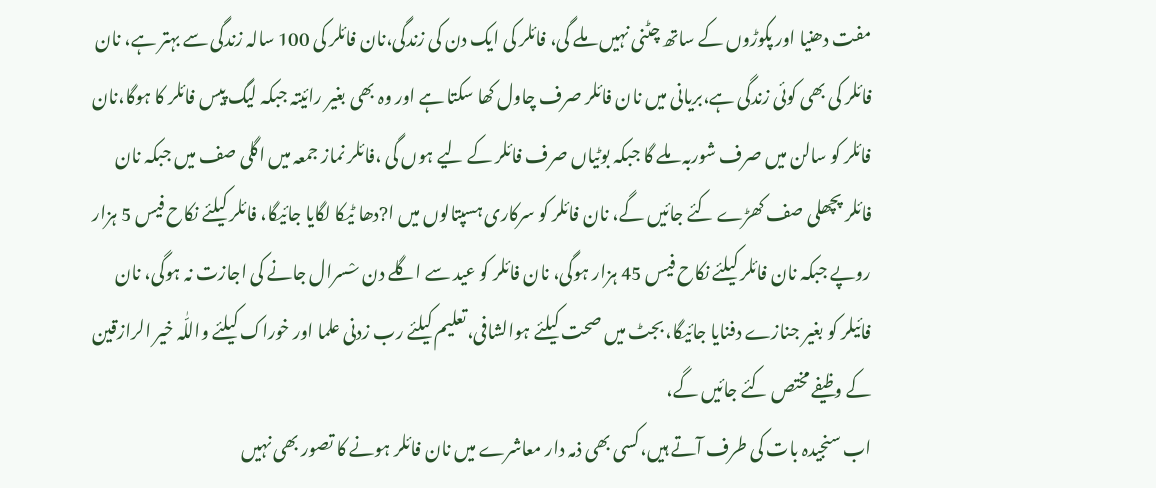مفت دھنیا اور پکوڑوں کے ساتھ چٹنی نہیں ملے گی، فائلر کی ایک دن کی زندگی،نان فائلر کی 100 سالہ زندگی سے بہتر ہے، نان فائلر کی بھی کوئی زندگی ہے،بریانی میں نان فائلر صرف چاول کھا سکتا ہے اور وہ بھی بغیر رائیتہ جبکہ لیگ پیس فائلر کا ہوگا،نان فائلر کو سالن میں صرف شوربہ ملے گا جبکہ بوٹیاں صرف فائلر کے لیے ہوں گی ،فائلر نماز جمعہ میں اگلی صف میں جبکہ نان فائلر پچھلی صف کھڑے کئے جائیں گے، نان فائلر کو سرکاری ہسپتالوں میں ا?دھا ٹیکا لگایا جائیگا، فائلر کیلئے نکاح فیس 5 ہزار روپے جبکہ نان فائلر کیلئے نکاح فیس 45 ہزار ہوگی، نان فائلر کو عید سے اگلے دن سْسرال جانے کی اجازت نہ ہوگی، نان فائیلر کو بغیر جنازے دفنایا جائیگا، بجٹ میں صحت کیلئے ہوالشافی،تعلیم کیلئے رب زدنی علما اور خوراک کیلئے واللّٰہ خیر الرازقین کے وظیفے مختص کئے جائیں گے،
اب سنجیدہ بات کی طرف آتے ہیں،کسی بھی ذمہ دار معاشرے میں نان فائلر ہونے کا تصور بھی نہیں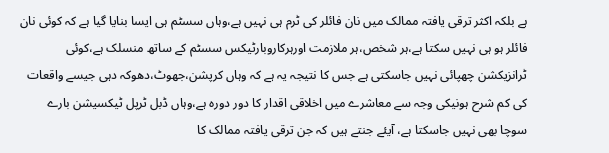ہے بلکہ اکثر ترقی یافتہ ممالک میں نان فائلر کی ٹرم ہی نہیں ہے،وہاں سسٹم ہی ایسا بنایا گیا ہے کہ کوئی نان فائلر ہو ہی نہیں سکتا ہے،ہر شخص،ہر ملازمت اورہرکاروبارٹیکس سسٹم کے ساتھ منسلک ہے،کوئی ٹرانزیکشن چھپائی نہیں جاسکتی ہے جس کا نتیجہ یہ ہے کہ وہاں کرپشن،جھوٹ،دھوکہ دہی جیسے واقعات کی کم شرح ہونیکی وجہ سے معاشرے میں اخلاقی اقدار کا دور دورہ ہے،وہاں ڈبل ٹرپل ٹیکسیشن بارے سوچا بھی نہیں جاسکتا ہے، آیئے جنتے ہیں کہ جن ترقی یافتہ ممالک کا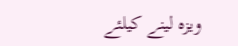ویزہ لینے کیلئے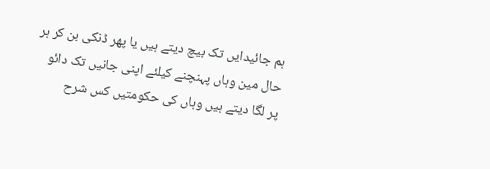ہم جائیدایں تک بیچ دیتے ہیں یا پھر ڈنکی بن کر ہر حال مین وہاں پہنچنے کیلئے اپنی جانیں تک دائو پر لگا دیتے ہیں وہاں کی حکومتیں کس شرح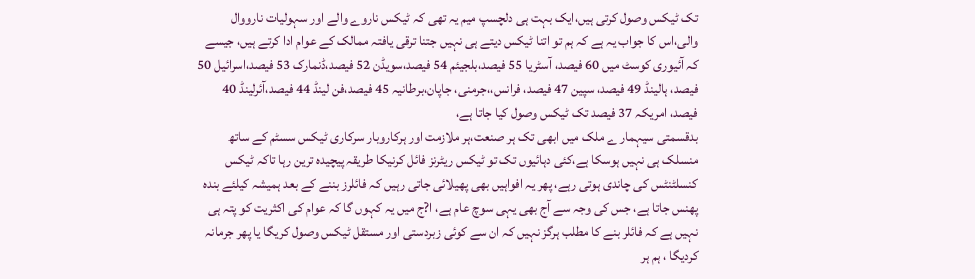تک ٹیکس وصول کرتی ہیں،ایک بہت ہی دلچسپ میم یہ تھی کہ ٹیکس ناروے والے اور سہولیات نارووال والی،اس کا جواب یہ ہے کہ ہم تو اتنا ٹیکس دیتے ہی نہیں جتنا ترقی یافتہ ممالک کے عوام ادا کرتے ہیں، جیسے کہ آئیوری کوسٹ میں 60 فیصد، آسٹریا 55 فیصد،بلجیئم 54 فیصد،سویڈن 52 فیصد،ڈنمارک 53 فیصد،اسرائیل 50 فیصد، ہالینڈ 49 فیصد، سپین 47 فیصد، فرانس،،جرمنی، جاپان،برطانیہ 45 فیصد،فن لینڈ 44 فیصد،آئرلینڈ 40 فیصد، امریکہ 37 فیصد تک ٹیکس وصول کیا جاتا ہے،
بدقسمتی سیہمار ے ملک میں ابھی تک ہر صنعت،ہر ملازمت اور ہرکاروبار سرکاری ٹیکس سسٹم کے ساتھ منسلک ہی نہیں ہوسکا ہے،کئی دہائیوں تک تو ٹیکس ریٹرنز فائل کرنیکا طریقہ پیچیدہ ترین رہا تاکہ ٹیکس کنسلٹنٹس کی چاندی ہوتی رہے، پھر یہ افواہیں بھی پھیلائی جاتی رہیں کہ فائلرز بننے کے بعد ہمیشہ کیلئے بندہ پھنس جاتا ہے، جس کی وجہ سے آج بھی یہی سوچ عام ہے، ا?ج میں یہ کہوں گا کہ عوام کی اکثریت کو پتہ ہی نہیں ہے کہ فائلر بنے کا مطلب ہرگز نہیں کہ ان سے کوئی زبردستی اور مستقل ٹیکس وصول کریگا یا پھر جرمانہ کردیگا ، ہم ہر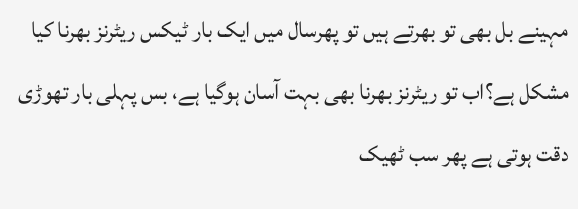مہینے بل بھی تو بھرتے ہیں تو پھرسال میں ایک بار ٹیکس ریٹرنز بھرنا کیا مشکل ہے؟اب تو ریٹرنز بھرنا بھی بہت آسان ہوگیا ہے، بس پہلی بار تھوڑی دقت ہوتی ہے پھر سب ٹھیک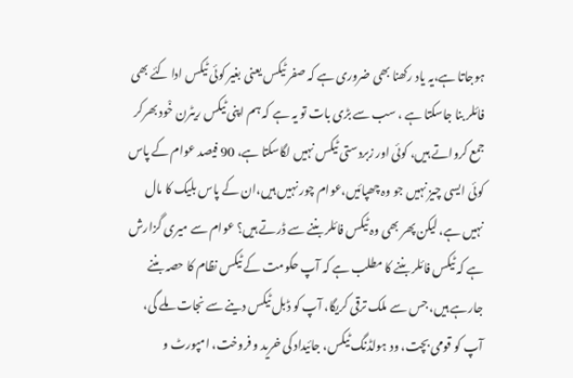ہوجاتا ہے،یہ یاد رکھنا بھی ضروری ہے کہ صفر ٹیکس یعنی بغیر کوئی ٹیکس ادا کئے بھی فائلر بنا جاسکتا ہے ، سب سے بڑی بات تو یہ ہے کہ ہم اپنی ٹیکس ریٹرن خْود بھرکر جمع کرواتے ہیں، کوئی اور زبردستی ٹیکس نہیں لگاسکتا ہے، 90 فیصد عوام کے پاس کوئی ایسی چیز نہیں جو وہ چھپائیں،عوام چور نہیں ہیں،ان کے پاس بلیک کا مال نہیں ہے، لیکن پھر بھی وہ ٹیکس فائلر بننے سے ڈرتے ہیں؟ عوام سے میری گزارش ہے کہ ٹیکس فائلر بننے کا مطلب ہے کہ آپ حکومت کے ٹیکس نظام کا حصہ بننے جارہے ہیں، جس سے ملک ترقی کریگا، آپ کو ڈبل ٹیکس دینے سے نجات ملے گی، آپ کو قومی بچت، ود ہولڈنگ ٹیکس، جائیداد کی خرید و فروخت، امپورٹ و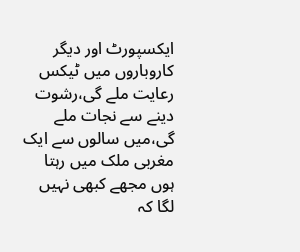ایکسپورٹ اور دیگر کاروباروں میں ٹیکس رعایت ملے گی،رشوت دینے سے نجات ملے گی،میں سالوں سے ایک مغربی ملک میں رہتا ہوں مجھے کبھی نہیں لگا کہ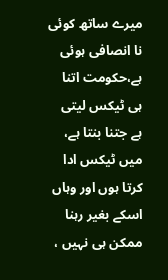میرے ساتھ کوئی نا انصافی ہوئی ہے،حکومت اتنا ہی ٹیکس لیتی ہے جتنا بنتا ہے، میں ٹیکس ادا کرتا ہوں اور وہاں اسکے بغیر رہنا ممکن ہی نہیں ،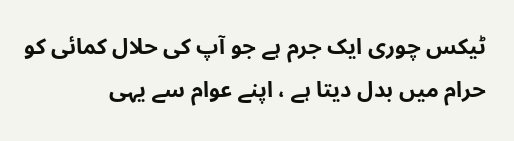ٹیکس چوری ایک جرم ہے جو آپ کی حلال کمائی کو حرام میں بدل دیتا ہے ، اپنے عوام سے یہی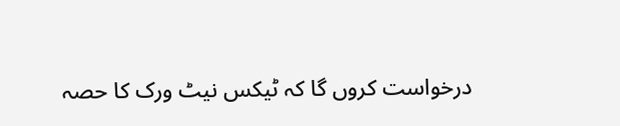درخواست کروں گا کہ ٹیکس نیٹ ورک کا حصہ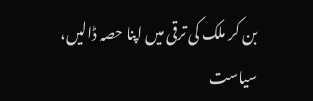بن کر ملک کی ترقی میں اپنا حصہ ڈالیں، سیاست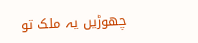چھوڑیں یہ ملک تو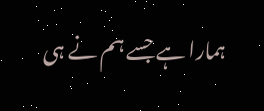ہمارا ہے جسے ہم نے ہی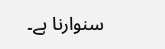سنوارنا ہے۔